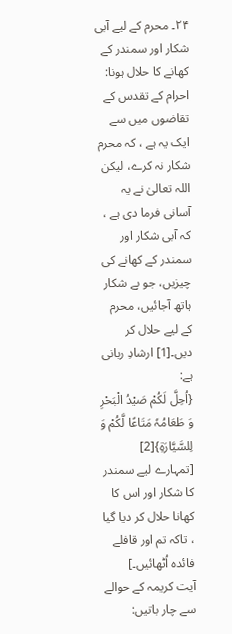۲۴۔ محرم کے لیے آبی شکار اور سمندر کے کھانے کا حلال ہونا:
احرام کے تقدس کے تقاضوں میں سے ایک یہ ہے ، کہ محرم شکار نہ کرے، لیکن اللہ تعالیٰ نے یہ آسانی فرما دی ہے ، کہ آبی شکار اور سمندر کے کھانے کی چیزیں، جو بے شکار ہاتھ آجائیں، محرم کے لیے حلال کر دیں۔[1] ارشادِ ربانی ہے:
{اُحِلَّ لَکُمْ صَیْدُ الْبَحْرِ وَ طَعَامُہٗ مَتَاعًا لَّکُمْ وَ لِلسَّیَّارَۃِ}[2]
[تمہارے لیے سمندر کا شکار اور اس کا کھانا حلال کر دیا گیا ، تاکہ تم اور قافلے فائدہ اُٹھائیں۔]
آیت کریمہ کے حوالے سے چار باتیں: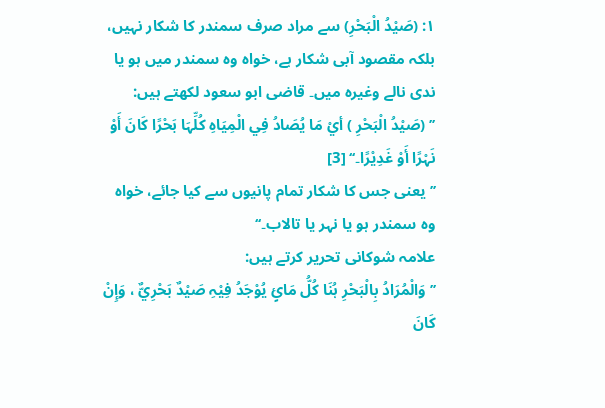۱: (صَیْدُ الْبَحْرِ) سے مراد صرف سمندر کا شکار نہیں، بلکہ مقصود آبی شکار ہے، خواہ وہ سمندر میں ہو یا ندی نالے وغیرہ میں۔ قاضی ابو سعود لکھتے ہیں:
’’ (صَیْدُ الْبَحْرِ ) أيْ مَا یُصَادُ فِي الْمِیَاہِ کُلِّہَا بَحْرًا کَانَ أَوْ نَہْرًا أَوْ غَدِیْرًا۔‘‘ [3]
’’یعنی جس کا شکار تمام پانیوں سے کیا جائے، خواہ وہ سمندر ہو یا نہر یا تالاب۔‘‘
علامہ شوکانی تحریر کرتے ہیں:
’’وَالْمُرَادُ بِالْبَحْرِ ہُنَا کُلُّ مَائٍ یُوْجَدُ فِیْہِ صَیْدٌ بَحْرِيٌّ ، وَإِنْ کَانَ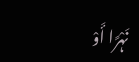نَہْرًا أَوْ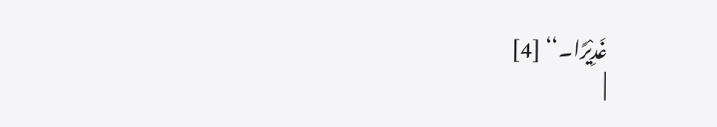غَدِیْرًا۔‘‘ [4]
|